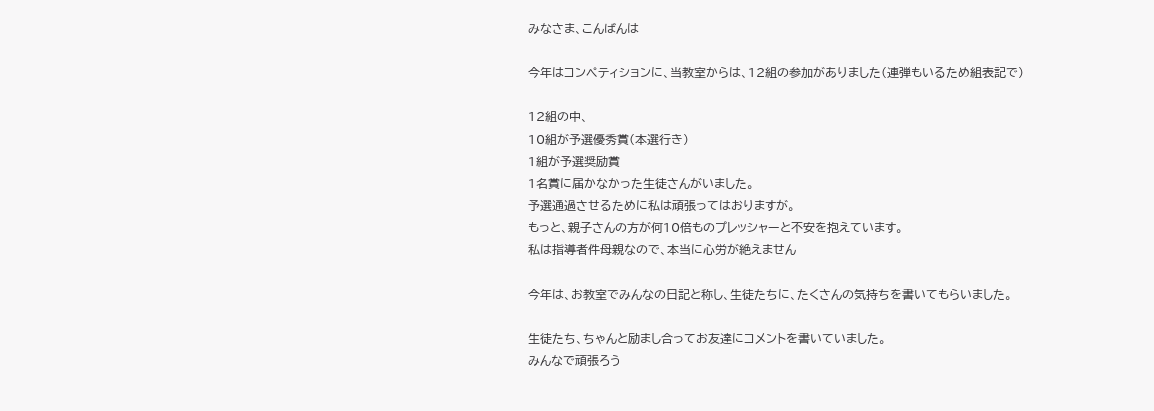みなさま、こんばんは

今年はコンペティションに、当教室からは、12組の参加がありました(連弾もいるため組表記で)

12組の中、
10組が予選優秀賞(本選行き)
1組が予選奨励賞
1名賞に届かなかった生徒さんがいました。
予選通過させるために私は頑張ってはおりますが。
もっと、親子さんの方が何10倍ものプレッシャーと不安を抱えています。
私は指導者件母親なので、本当に心労が絶えません

今年は、お教室でみんなの日記と称し、生徒たちに、たくさんの気持ちを書いてもらいました。

生徒たち、ちゃんと励まし合ってお友達にコメントを書いていました。
みんなで頑張ろう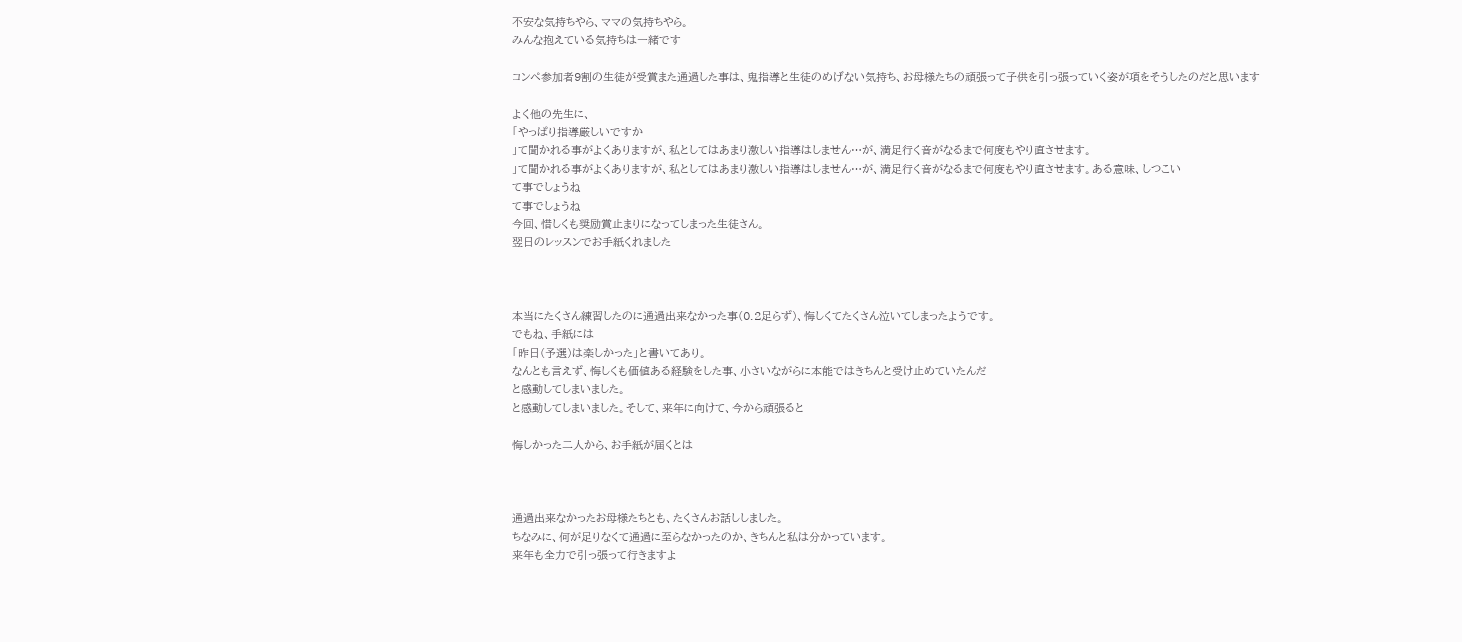不安な気持ちやら、ママの気持ちやら。
みんな抱えている気持ちは一緒です

コンペ参加者9割の生徒が受賞また通過した事は、鬼指導と生徒のめげない気持ち、お母様たちの頑張って子供を引っ張っていく姿が項をそうしたのだと思います

よく他の先生に、
「やっぱり指導厳しいですか
」て聞かれる事がよくありますが、私としてはあまり激しい指導はしません…が、満足行く音がなるまで何度もやり直させます。
」て聞かれる事がよくありますが、私としてはあまり激しい指導はしません…が、満足行く音がなるまで何度もやり直させます。ある意味、しつこい
て事でしょうね
て事でしょうね
今回、惜しくも奨励賞止まりになってしまった生徒さん。
翌日のレッスンでお手紙くれました



本当にたくさん練習したのに通過出来なかった事(0.2足らず)、悔しくてたくさん泣いてしまったようです。
でもね、手紙には
「昨日(予選)は楽しかった」と書いてあり。
なんとも言えず、悔しくも価値ある経験をした事、小さいながらに本能ではきちんと受け止めていたんだ
と感動してしまいました。
と感動してしまいました。そして、来年に向けて、今から頑張ると

悔しかった二人から、お手紙が届くとは



通過出来なかったお母様たちとも、たくさんお話ししました。
ちなみに、何が足りなくて通過に至らなかったのか、きちんと私は分かっています。
来年も全力で引っ張って行きますよ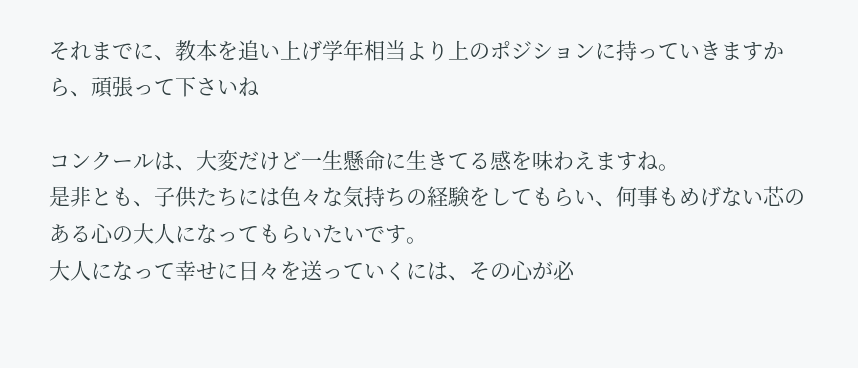それまでに、教本を追い上げ学年相当より上のポジションに持っていきますから、頑張って下さいね

コンクールは、大変だけど一生懸命に生きてる感を味わえますね。
是非とも、子供たちには色々な気持ちの経験をしてもらい、何事もめげない芯のある心の大人になってもらいたいです。
大人になって幸せに日々を送っていくには、その心が必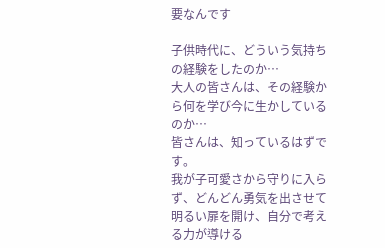要なんです

子供時代に、どういう気持ちの経験をしたのか…
大人の皆さんは、その経験から何を学び今に生かしているのか…
皆さんは、知っているはずです。
我が子可愛さから守りに入らず、どんどん勇気を出させて明るい扉を開け、自分で考える力が導ける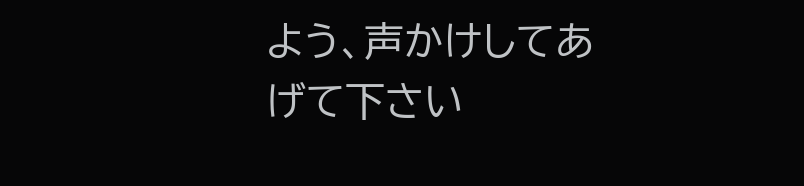よう、声かけしてあげて下さい